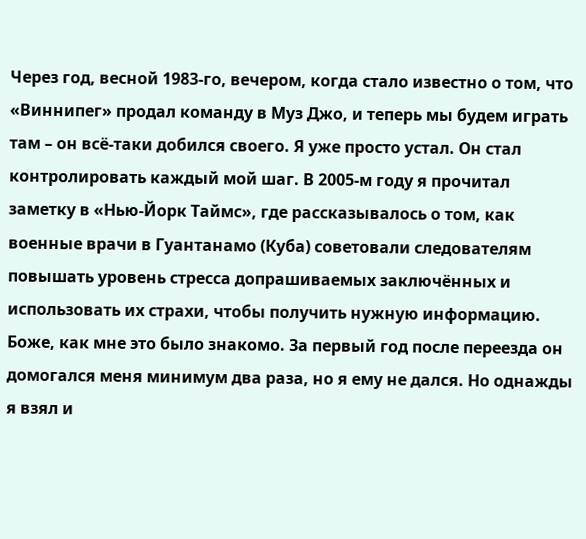Через год, весной 1983-го, вечером, когда стало известно о том, что «Виннипег» продал команду в Муз Джо, и теперь мы будем играть там – он всё-таки добился своего. Я уже просто устал. Он стал контролировать каждый мой шаг. В 2005-м году я прочитал заметку в «Нью-Йорк Таймс», где рассказывалось о том, как военные врачи в Гуантанамо (Куба) советовали следователям повышать уровень стресса допрашиваемых заключённых и использовать их страхи, чтобы получить нужную информацию. Боже, как мне это было знакомо. За первый год после переезда он домогался меня минимум два раза, но я ему не дался. Но однажды я взял и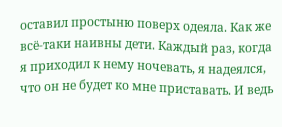оставил простыню поверх одеяла. Как же всё-таки наивны дети. Каждый раз, когда я приходил к нему ночевать, я надеялся, что он не будет ко мне приставать. И ведь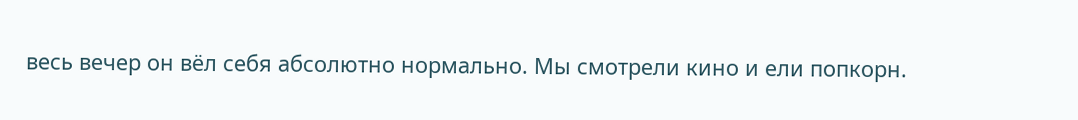весь вечер он вёл себя абсолютно нормально. Мы смотрели кино и ели попкорн.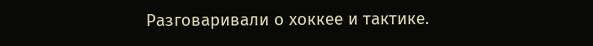Разговаривали о хоккее и тактике.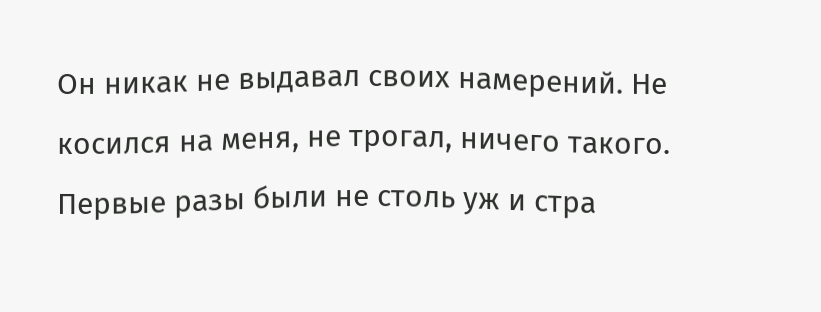Он никак не выдавал своих намерений. Не косился на меня, не трогал, ничего такого. Первые разы были не столь уж и стра